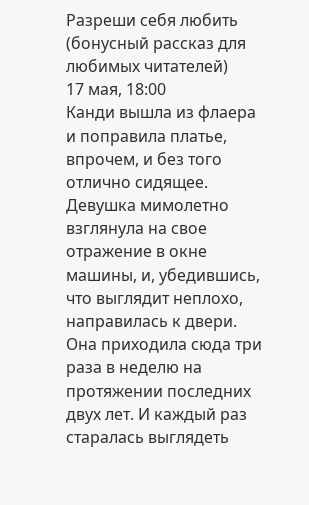Разреши себя любить (бонусный рассказ для любимых читателей)
17 мая, 18:00
Канди вышла из флаера и поправила платье, впрочем, и без того отлично сидящее. Девушка мимолетно взглянула на свое отражение в окне машины, и, убедившись, что выглядит неплохо, направилась к двери.
Она приходила сюда три раза в неделю на протяжении последних двух лет. И каждый раз старалась выглядеть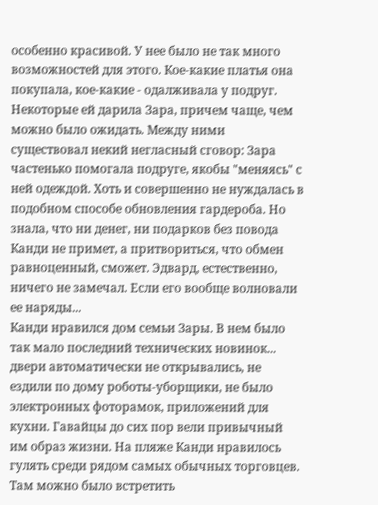особенно красивой. У нее было не так много возможностей для этого. Кое-какие платья она покупала, кое-какие - одалживала у подруг. Некоторые ей дарила Зара, причем чаще, чем можно было ожидать. Между ними существовал некий негласный сговор: Зара частенько помогала подруге, якобы "меняясь" с ней одеждой. Хоть и совершенно не нуждалась в подобном способе обновления гардероба. Но знала, что ни денег, ни подарков без повода Канди не примет, а притвориться, что обмен равноценный, сможет. Эдвард, естественно, ничего не замечал. Если его вообще волновали ее наряды...
Канди нравился дом семьи Зары. В нем было так мало последний технических новинок... двери автоматически не открывались, не ездили по дому роботы-уборщики, не было электронных фоторамок, приложений для кухни. Гавайцы до сих пор вели привычный им образ жизни. На пляже Канди нравилось гулять среди рядом самых обычных торговцев. Там можно было встретить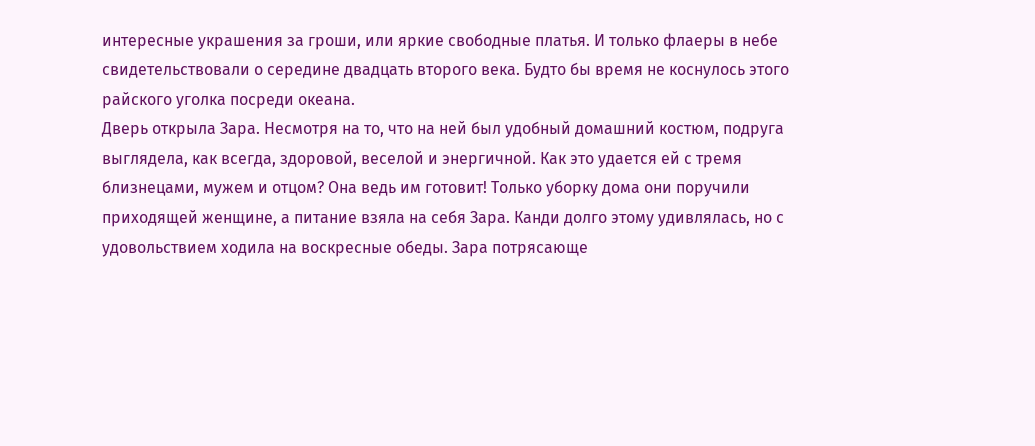интересные украшения за гроши, или яркие свободные платья. И только флаеры в небе свидетельствовали о середине двадцать второго века. Будто бы время не коснулось этого райского уголка посреди океана.
Дверь открыла Зара. Несмотря на то, что на ней был удобный домашний костюм, подруга выглядела, как всегда, здоровой, веселой и энергичной. Как это удается ей с тремя близнецами, мужем и отцом? Она ведь им готовит! Только уборку дома они поручили приходящей женщине, а питание взяла на себя Зара. Канди долго этому удивлялась, но с удовольствием ходила на воскресные обеды. Зара потрясающе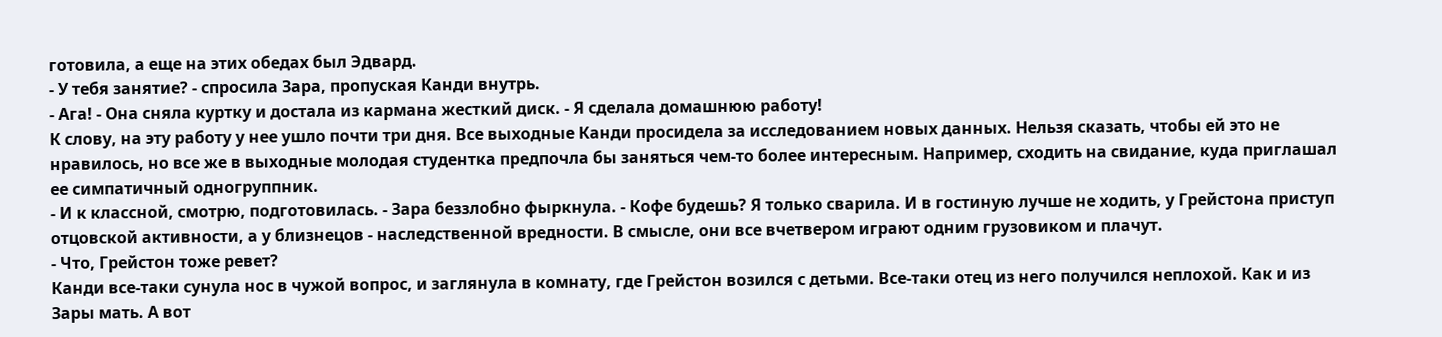готовила, а еще на этих обедах был Эдвард.
- У тебя занятие? - спросила Зара, пропуская Канди внутрь.
- Ага! - Она сняла куртку и достала из кармана жесткий диск. - Я сделала домашнюю работу!
К слову, на эту работу у нее ушло почти три дня. Все выходные Канди просидела за исследованием новых данных. Нельзя сказать, чтобы ей это не нравилось, но все же в выходные молодая студентка предпочла бы заняться чем-то более интересным. Например, сходить на свидание, куда приглашал ее симпатичный одногруппник.
- И к классной, смотрю, подготовилась. - Зара беззлобно фыркнула. - Кофе будешь? Я только сварила. И в гостиную лучше не ходить, у Грейстона приступ отцовской активности, а у близнецов - наследственной вредности. В смысле, они все вчетвером играют одним грузовиком и плачут.
- Что, Грейстон тоже ревет?
Канди все-таки сунула нос в чужой вопрос, и заглянула в комнату, где Грейстон возился с детьми. Все-таки отец из него получился неплохой. Как и из Зары мать. А вот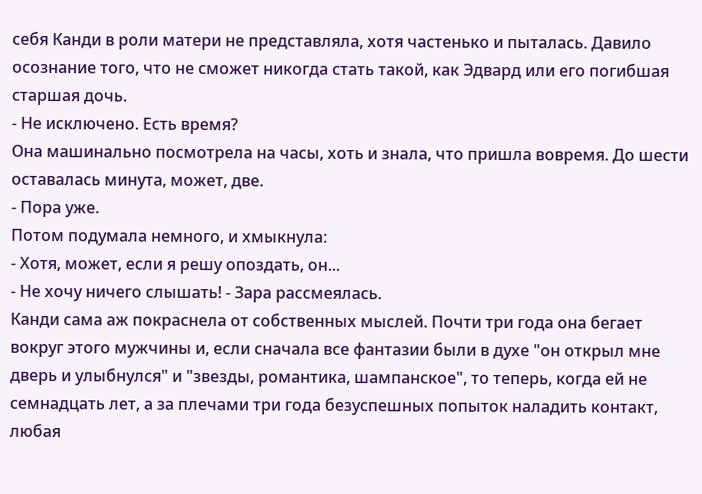себя Канди в роли матери не представляла, хотя частенько и пыталась. Давило осознание того, что не сможет никогда стать такой, как Эдвард или его погибшая старшая дочь.
- Не исключено. Есть время?
Она машинально посмотрела на часы, хоть и знала, что пришла вовремя. До шести оставалась минута, может, две.
- Пора уже.
Потом подумала немного, и хмыкнула:
- Хотя, может, если я решу опоздать, он...
- Не хочу ничего слышать! - Зара рассмеялась.
Канди сама аж покраснела от собственных мыслей. Почти три года она бегает вокруг этого мужчины и, если сначала все фантазии были в духе "он открыл мне дверь и улыбнулся" и "звезды, романтика, шампанское", то теперь, когда ей не семнадцать лет, а за плечами три года безуспешных попыток наладить контакт, любая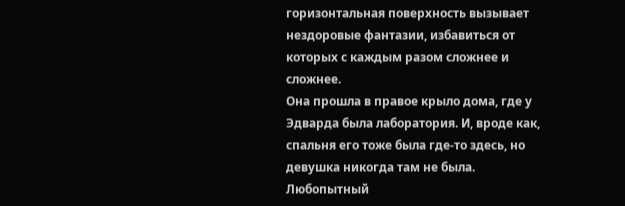горизонтальная поверхность вызывает нездоровые фантазии, избавиться от которых с каждым разом сложнее и сложнее.
Она прошла в правое крыло дома, где у Эдварда была лаборатория. И, вроде как, спальня его тоже была где-то здесь, но девушка никогда там не была. Любопытный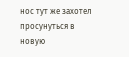нос тут же захотел просунуться в новую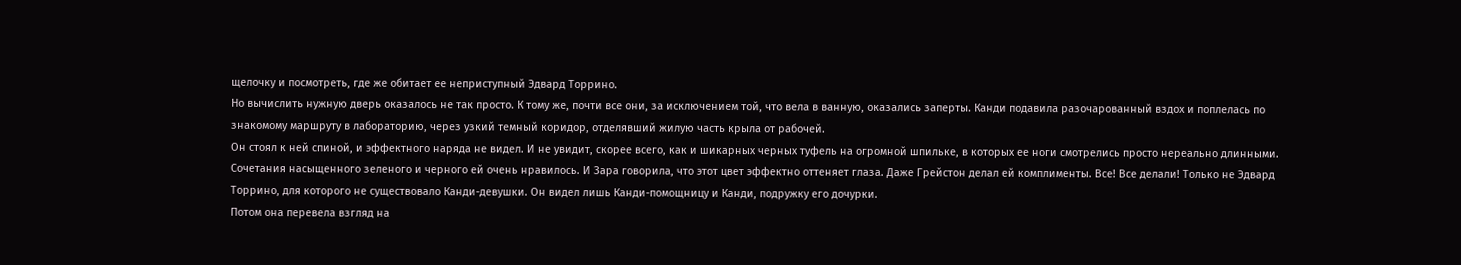щелочку и посмотреть, где же обитает ее неприступный Эдвард Торрино.
Но вычислить нужную дверь оказалось не так просто. К тому же, почти все они, за исключением той, что вела в ванную, оказались заперты. Канди подавила разочарованный вздох и поплелась по знакомому маршруту в лабораторию, через узкий темный коридор, отделявший жилую часть крыла от рабочей.
Он стоял к ней спиной, и эффектного наряда не видел. И не увидит, скорее всего, как и шикарных черных туфель на огромной шпильке, в которых ее ноги смотрелись просто нереально длинными. Сочетания насыщенного зеленого и черного ей очень нравилось. И Зара говорила, что этот цвет эффектно оттеняет глаза. Даже Грейстон делал ей комплименты. Все! Все делали! Только не Эдвард Торрино, для которого не существовало Канди-девушки. Он видел лишь Канди-помощницу и Канди, подружку его дочурки.
Потом она перевела взгляд на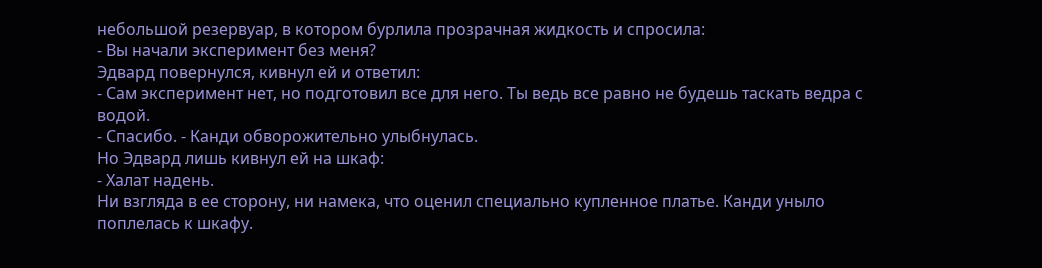небольшой резервуар, в котором бурлила прозрачная жидкость и спросила:
- Вы начали эксперимент без меня?
Эдвард повернулся, кивнул ей и ответил:
- Сам эксперимент нет, но подготовил все для него. Ты ведь все равно не будешь таскать ведра с водой.
- Спасибо. - Канди обворожительно улыбнулась.
Но Эдвард лишь кивнул ей на шкаф:
- Халат надень.
Ни взгляда в ее сторону, ни намека, что оценил специально купленное платье. Канди уныло поплелась к шкафу.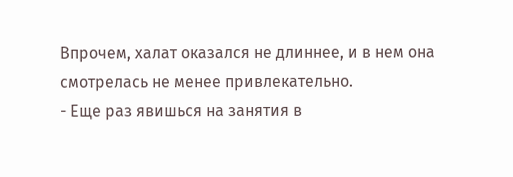Впрочем, халат оказался не длиннее, и в нем она смотрелась не менее привлекательно.
- Еще раз явишься на занятия в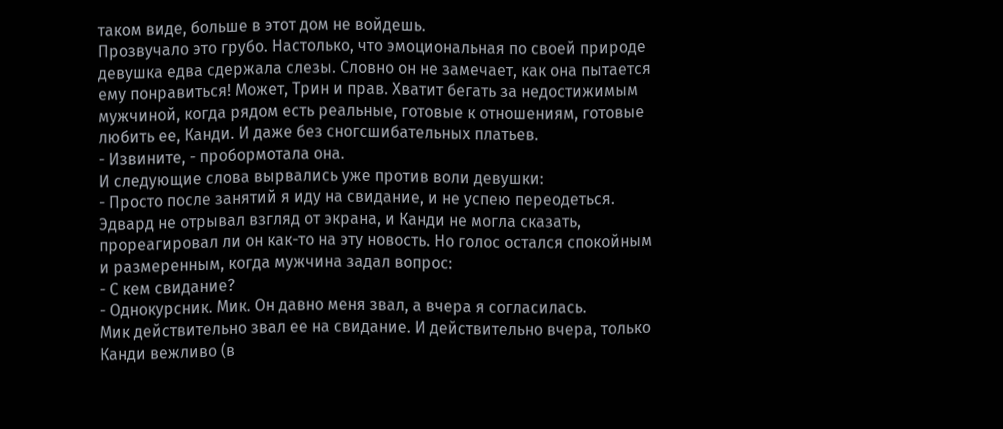таком виде, больше в этот дом не войдешь.
Прозвучало это грубо. Настолько, что эмоциональная по своей природе девушка едва сдержала слезы. Словно он не замечает, как она пытается ему понравиться! Может, Трин и прав. Хватит бегать за недостижимым мужчиной, когда рядом есть реальные, готовые к отношениям, готовые любить ее, Канди. И даже без сногсшибательных платьев.
- Извините, - пробормотала она.
И следующие слова вырвались уже против воли девушки:
- Просто после занятий я иду на свидание, и не успею переодеться.
Эдвард не отрывал взгляд от экрана, и Канди не могла сказать, прореагировал ли он как-то на эту новость. Но голос остался спокойным и размеренным, когда мужчина задал вопрос:
- С кем свидание?
- Однокурсник. Мик. Он давно меня звал, а вчера я согласилась.
Мик действительно звал ее на свидание. И действительно вчера, только Канди вежливо (в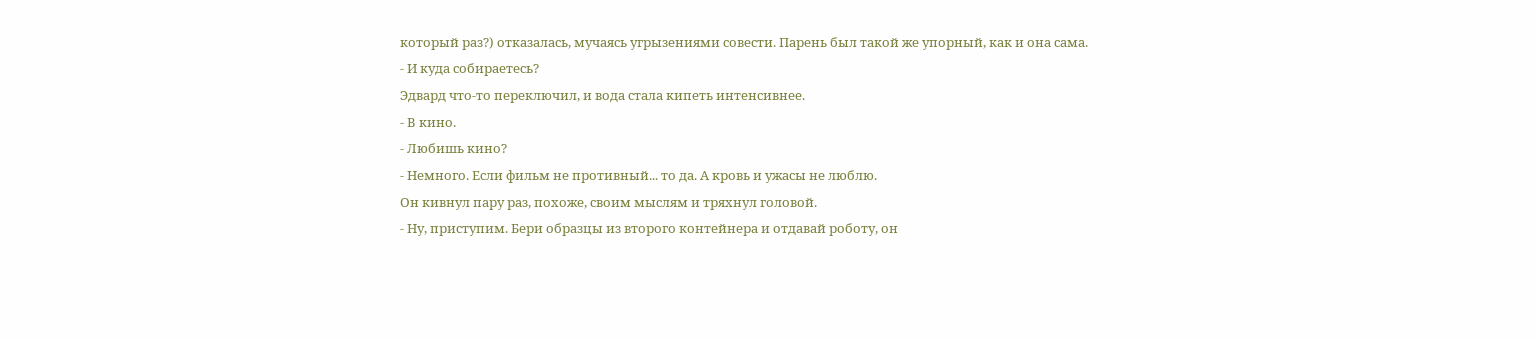который раз?) отказалась, мучаясь угрызениями совести. Парень был такой же упорный, как и она сама.
- И куда собираетесь?
Эдвард что-то переключил, и вода стала кипеть интенсивнее.
- В кино.
- Любишь кино?
- Немного. Если фильм не противный... то да. А кровь и ужасы не люблю.
Он кивнул пару раз, похоже, своим мыслям и тряхнул головой.
- Ну, приступим. Бери образцы из второго контейнера и отдавай роботу, он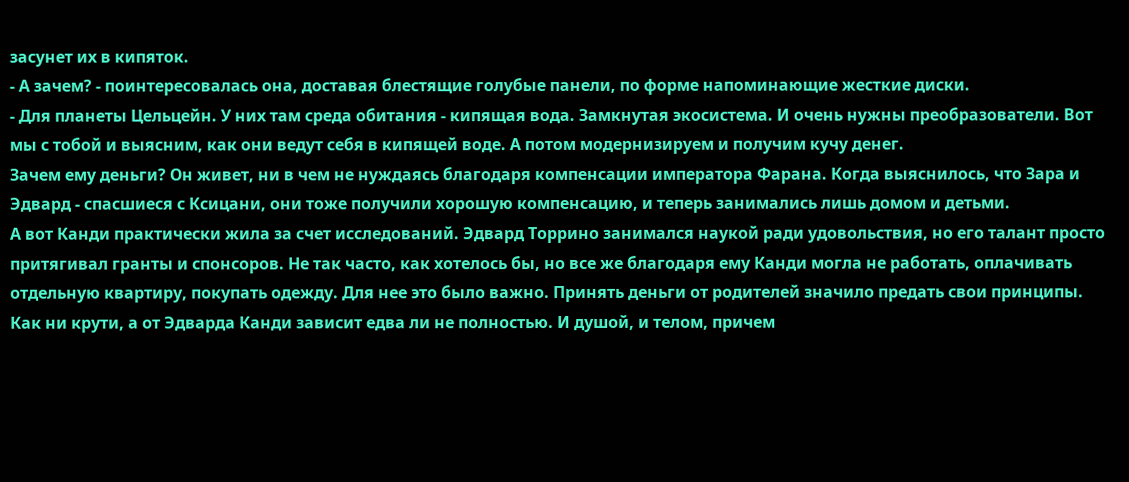засунет их в кипяток.
- А зачем? - поинтересовалась она, доставая блестящие голубые панели, по форме напоминающие жесткие диски.
- Для планеты Цельцейн. У них там среда обитания - кипящая вода. Замкнутая экосистема. И очень нужны преобразователи. Вот мы с тобой и выясним, как они ведут себя в кипящей воде. А потом модернизируем и получим кучу денег.
Зачем ему деньги? Он живет, ни в чем не нуждаясь благодаря компенсации императора Фарана. Когда выяснилось, что Зара и Эдвард - спасшиеся с Ксицани, они тоже получили хорошую компенсацию, и теперь занимались лишь домом и детьми.
А вот Канди практически жила за счет исследований. Эдвард Торрино занимался наукой ради удовольствия, но его талант просто притягивал гранты и спонсоров. Не так часто, как хотелось бы, но все же благодаря ему Канди могла не работать, оплачивать отдельную квартиру, покупать одежду. Для нее это было важно. Принять деньги от родителей значило предать свои принципы.
Как ни крути, а от Эдварда Канди зависит едва ли не полностью. И душой, и телом, причем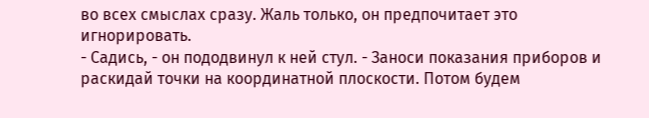во всех смыслах сразу. Жаль только, он предпочитает это игнорировать.
- Садись, - он пододвинул к ней стул. - Заноси показания приборов и раскидай точки на координатной плоскости. Потом будем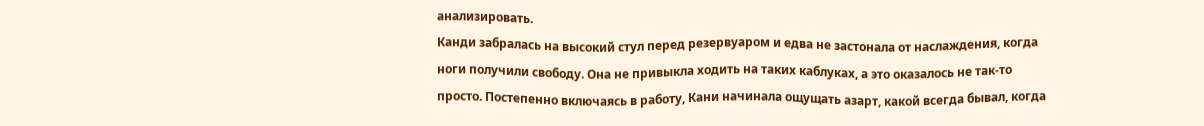анализировать.
Канди забралась на высокий стул перед резервуаром и едва не застонала от наслаждения, когда ноги получили свободу. Она не привыкла ходить на таких каблуках, а это оказалось не так-то просто. Постепенно включаясь в работу, Кани начинала ощущать азарт, какой всегда бывал, когда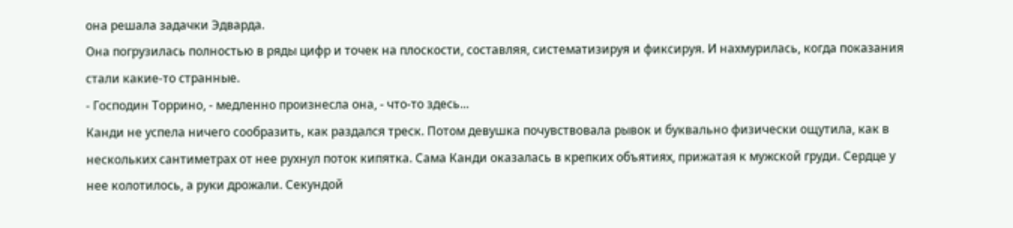она решала задачки Эдварда.
Она погрузилась полностью в ряды цифр и точек на плоскости, составляя, систематизируя и фиксируя. И нахмурилась, когда показания стали какие-то странные.
- Господин Торрино, - медленно произнесла она, - что-то здесь...
Канди не успела ничего сообразить, как раздался треск. Потом девушка почувствовала рывок и буквально физически ощутила, как в нескольких сантиметрах от нее рухнул поток кипятка. Сама Канди оказалась в крепких объятиях, прижатая к мужской груди. Сердце у нее колотилось, а руки дрожали. Секундой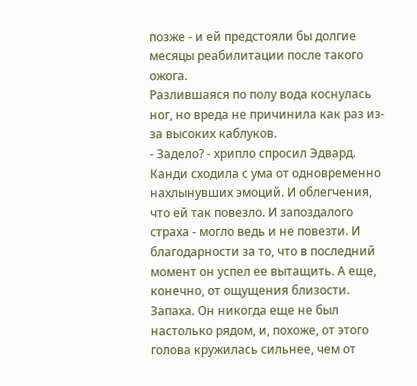позже - и ей предстояли бы долгие месяцы реабилитации после такого ожога.
Разлившаяся по полу вода коснулась ног, но вреда не причинила как раз из-за высоких каблуков.
- Задело? - хрипло спросил Эдвард.
Канди сходила с ума от одновременно нахлынувших эмоций. И облегчения, что ей так повезло. И запоздалого страха - могло ведь и не повезти. И благодарности за то, что в последний момент он успел ее вытащить. А еще, конечно, от ощущения близости. Запаха. Он никогда еще не был настолько рядом, и, похоже, от этого голова кружилась сильнее, чем от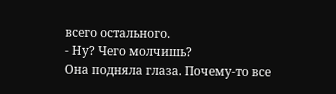всего остального.
- Ну? Чего молчишь?
Она подняла глаза. Почему-то все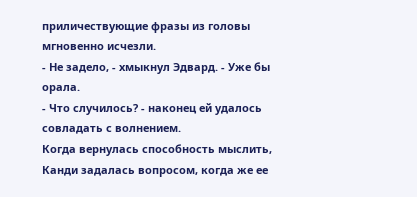приличествующие фразы из головы мгновенно исчезли.
- Не задело, - хмыкнул Эдвард. - Уже бы орала.
- Что случилось? - наконец ей удалось совладать с волнением.
Когда вернулась способность мыслить, Канди задалась вопросом, когда же ее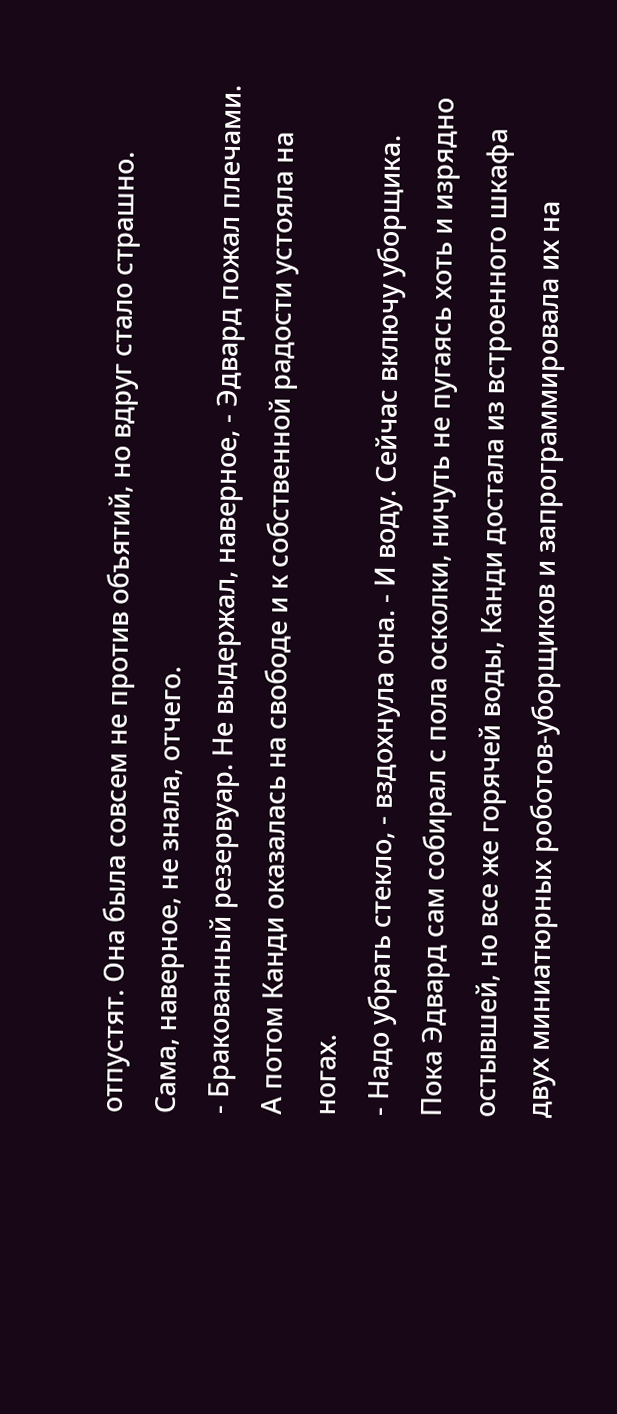отпустят. Она была совсем не против объятий, но вдруг стало страшно. Сама, наверное, не знала, отчего.
- Бракованный резервуар. Не выдержал, наверное, - Эдвард пожал плечами.
А потом Канди оказалась на свободе и к собственной радости устояла на ногах.
- Надо убрать стекло, - вздохнула она. - И воду. Сейчас включу уборщика.
Пока Эдвард сам собирал с пола осколки, ничуть не пугаясь хоть и изрядно остывшей, но все же горячей воды, Канди достала из встроенного шкафа двух миниатюрных роботов-уборщиков и запрограммировала их на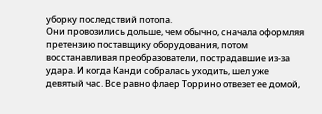уборку последствий потопа.
Они провозились дольше, чем обычно, сначала оформляя претензию поставщику оборудования, потом восстанавливая преобразователи, пострадавшие из-за удара. И когда Канди собралась уходить, шел уже девятый час. Все равно флаер Торрино отвезет ее домой,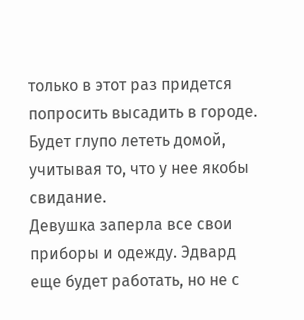только в этот раз придется попросить высадить в городе. Будет глупо лететь домой, учитывая то, что у нее якобы свидание.
Девушка заперла все свои приборы и одежду. Эдвард еще будет работать, но не с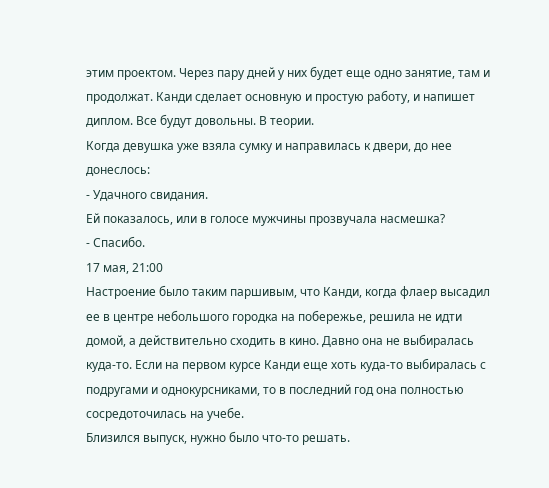этим проектом. Через пару дней у них будет еще одно занятие, там и продолжат. Канди сделает основную и простую работу, и напишет диплом. Все будут довольны. В теории.
Когда девушка уже взяла сумку и направилась к двери, до нее донеслось:
- Удачного свидания.
Ей показалось, или в голосе мужчины прозвучала насмешка?
- Спасибо.
17 мая, 21:00
Настроение было таким паршивым, что Канди, когда флаер высадил ее в центре небольшого городка на побережье, решила не идти домой, а действительно сходить в кино. Давно она не выбиралась куда-то. Если на первом курсе Канди еще хоть куда-то выбиралась с подругами и однокурсниками, то в последний год она полностью сосредоточилась на учебе.
Близился выпуск, нужно было что-то решать.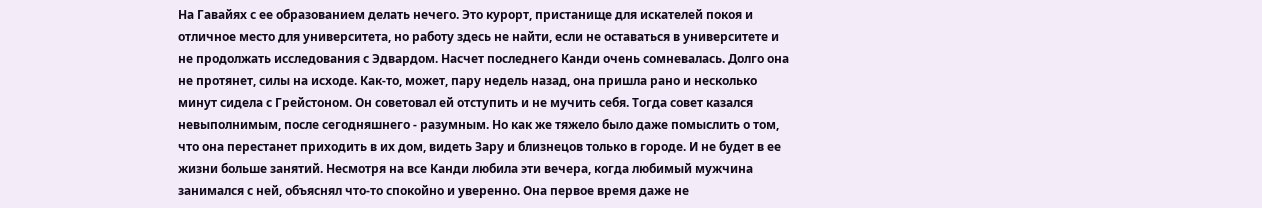На Гавайях с ее образованием делать нечего. Это курорт, пристанище для искателей покоя и отличное место для университета, но работу здесь не найти, если не оставаться в университете и не продолжать исследования с Эдвардом. Насчет последнего Канди очень сомневалась. Долго она не протянет, силы на исходе. Как-то, может, пару недель назад, она пришла рано и несколько минут сидела с Грейстоном. Он советовал ей отступить и не мучить себя. Тогда совет казался невыполнимым, после сегодняшнего - разумным. Но как же тяжело было даже помыслить о том, что она перестанет приходить в их дом, видеть Зару и близнецов только в городе. И не будет в ее жизни больше занятий. Несмотря на все Канди любила эти вечера, когда любимый мужчина занимался с ней, объяснял что-то спокойно и уверенно. Она первое время даже не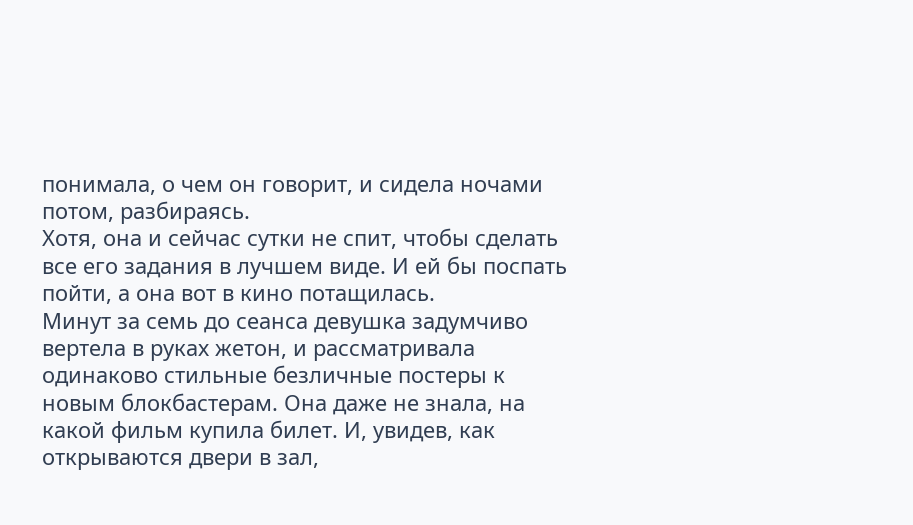понимала, о чем он говорит, и сидела ночами потом, разбираясь.
Хотя, она и сейчас сутки не спит, чтобы сделать все его задания в лучшем виде. И ей бы поспать пойти, а она вот в кино потащилась.
Минут за семь до сеанса девушка задумчиво вертела в руках жетон, и рассматривала одинаково стильные безличные постеры к новым блокбастерам. Она даже не знала, на какой фильм купила билет. И, увидев, как открываются двери в зал,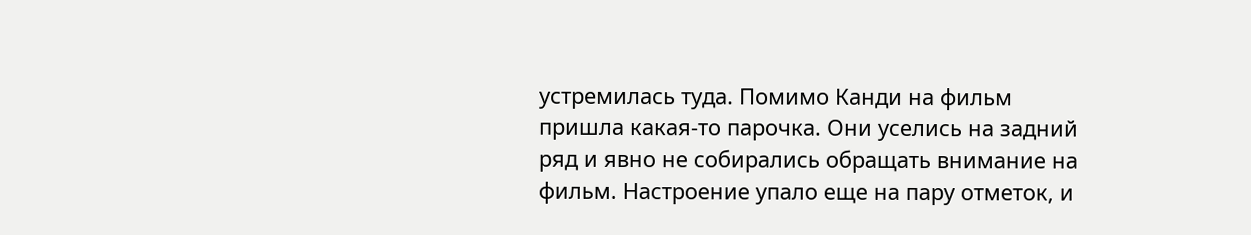устремилась туда. Помимо Канди на фильм пришла какая-то парочка. Они уселись на задний ряд и явно не собирались обращать внимание на фильм. Настроение упало еще на пару отметок, и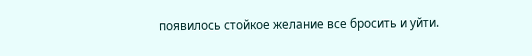появилось стойкое желание все бросить и уйти.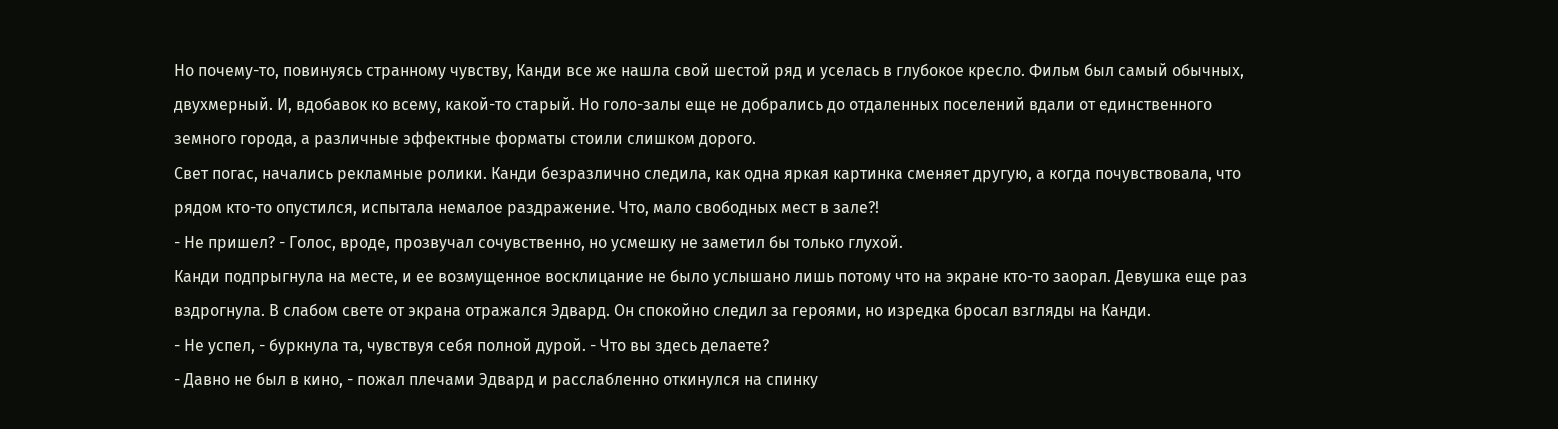Но почему-то, повинуясь странному чувству, Канди все же нашла свой шестой ряд и уселась в глубокое кресло. Фильм был самый обычных, двухмерный. И, вдобавок ко всему, какой-то старый. Но голо-залы еще не добрались до отдаленных поселений вдали от единственного земного города, а различные эффектные форматы стоили слишком дорого.
Свет погас, начались рекламные ролики. Канди безразлично следила, как одна яркая картинка сменяет другую, а когда почувствовала, что рядом кто-то опустился, испытала немалое раздражение. Что, мало свободных мест в зале?!
- Не пришел? - Голос, вроде, прозвучал сочувственно, но усмешку не заметил бы только глухой.
Канди подпрыгнула на месте, и ее возмущенное восклицание не было услышано лишь потому что на экране кто-то заорал. Девушка еще раз вздрогнула. В слабом свете от экрана отражался Эдвард. Он спокойно следил за героями, но изредка бросал взгляды на Канди.
- Не успел, - буркнула та, чувствуя себя полной дурой. - Что вы здесь делаете?
- Давно не был в кино, - пожал плечами Эдвард и расслабленно откинулся на спинку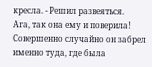кресла. - Решил развеяться.
Ага, так она ему и поверила! Совершенно случайно он забрел именно туда, где была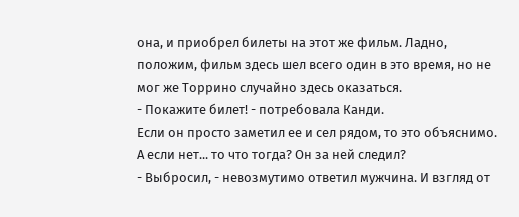она, и приобрел билеты на этот же фильм. Ладно, положим, фильм здесь шел всего один в это время, но не мог же Торрино случайно здесь оказаться.
- Покажите билет! - потребовала Канди.
Если он просто заметил ее и сел рядом, то это объяснимо. А если нет... то что тогда? Он за ней следил?
- Выбросил, - невозмутимо ответил мужчина. И взгляд от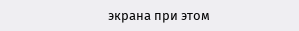экрана при этом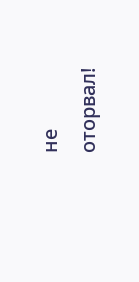не оторвал!